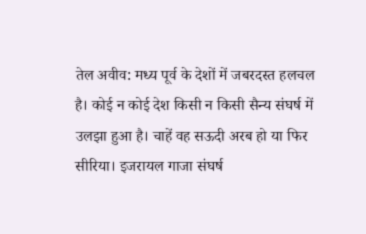तेल अवीव: मध्य पूर्व के देशों में जबरदस्त हलचल है। कोई न कोई देश किसी न किसी सैन्य संघर्ष में उलझा हुआ है। चाहें वह सऊदी अरब हो या फिर सीरिया। इजरायल गाजा संघर्ष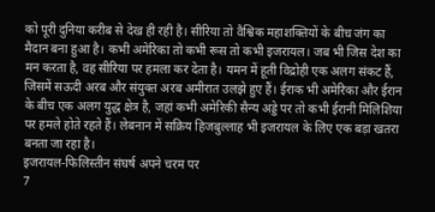को पूरी दुनिया करीब से देख ही रही है। सीरिया तो वैश्विक महाशक्तियों के बीच जंग का मैदान बना हुआ है। कभी अमेरिका तो कभी रूस तो कभी इजरायल। जब भी जिस देश का मन करता है, वह सीरिया पर हमला कर देता है। यमन में हूती विद्रोही एक अलग संकट हैं, जिसमें सऊदी अरब और संयुक्त अरब अमीरात उलझे हुए हैं। ईराक भी अमेरिका और ईरान के बीच एक अलग युद्ध क्षेत्र है, जहां कभी अमेरिकी सैन्य अड्डे पर तो कभी ईरानी मिलिशिया पर हमले होते रहते हैं। लेबनान में सक्रिय हिजबुल्लाह भी इजरायल के लिए एक बड़ा खतरा बनता जा रहा है।
इजरायल-फिलिस्तीन संघर्ष अपने चरम पर
7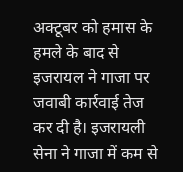अक्टूबर को हमास के हमले के बाद से इजरायल ने गाजा पर जवाबी कार्रवाई तेज कर दी है। इजरायली सेना ने गाजा में कम से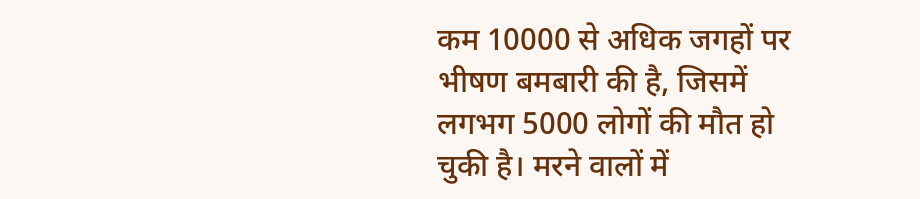कम 10000 से अधिक जगहों पर भीषण बमबारी की है, जिसमें लगभग 5000 लोगों की मौत हो चुकी है। मरने वालों में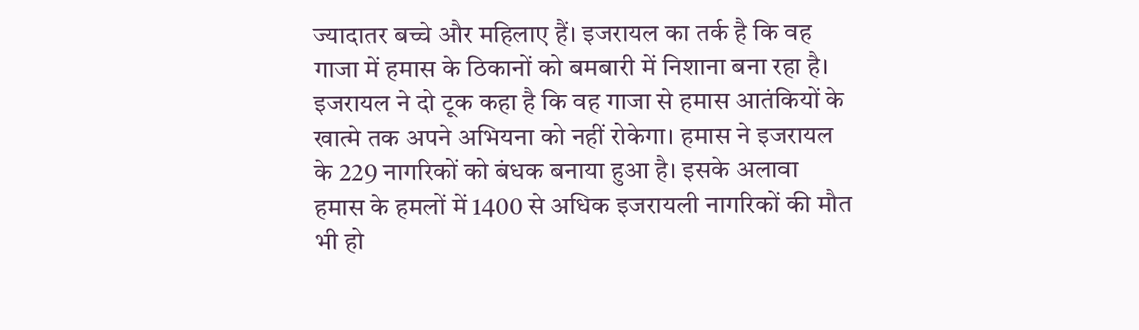ज्यादातर बच्चे और महिलाए हैं। इजरायल का तर्क है कि वह गाजा में हमास के ठिकानों को बमबारी में निशाना बना रहा है। इजरायल ने दो टूक कहा है कि वह गाजा से हमास आतंकियों के खात्मे तक अपने अभियना को नहीं रोकेगा। हमास ने इजरायल के 229 नागरिकों को बंधक बनाया हुआ है। इसके अलावा हमास के हमलों में 1400 से अधिक इजरायली नागरिकों की मौत भी हो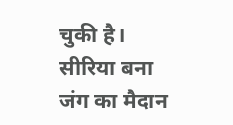चुकी है।
सीरिया बना जंग का मैदान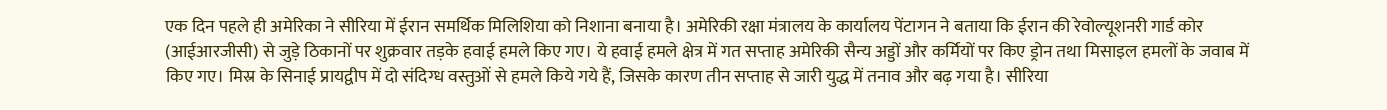एक दिन पहले ही अमेरिका ने सीरिया में ईरान समर्थिक मिलिशिया को निशाना बनाया है। अमेरिकी रक्षा मंत्रालय के कार्यालय पेंटागन ने बताया कि ईरान की रेवोल्यूशनरी गार्ड कोर (आईआरजीसी) से जुड़े ठिकानों पर शुक्रवार तड़के हवाई हमले किए गए। ये हवाई हमले क्षेत्र में गत सप्ताह अमेरिकी सैन्य अड्डों और कर्मियों पर किए ड्रोन तथा मिसाइल हमलों के जवाब में किए गए। मिस्र के सिनाई प्रायद्वीप में दो संदिग्ध वस्तुओं से हमले किये गये हैं, जिसके कारण तीन सप्ताह से जारी युद्ध में तनाव और बढ़ गया है। सीरिया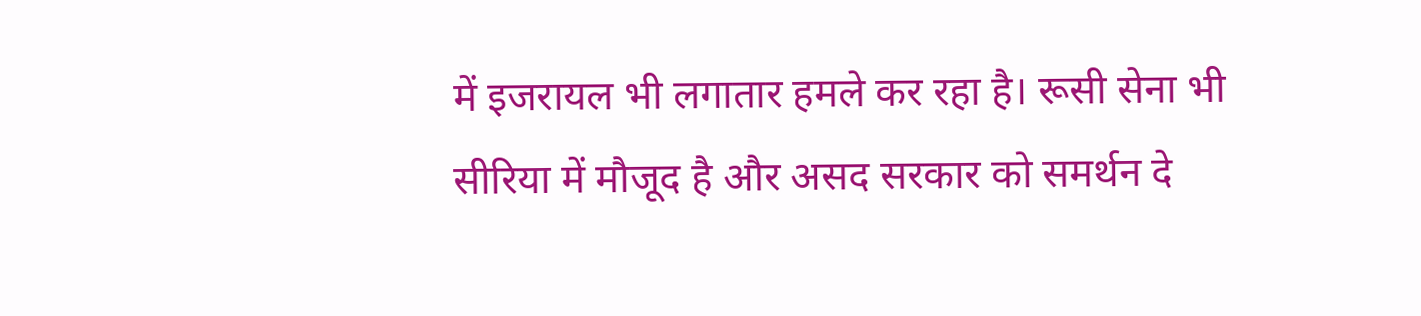में इजरायल भी लगातार हमले कर रहा है। रूसी सेना भी सीरिया में मौजूद है और असद सरकार को समर्थन दे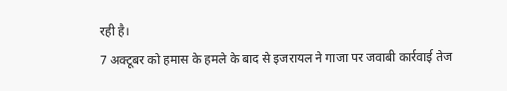रही है।
7 अक्टूबर को हमास के हमले के बाद से इजरायल ने गाजा पर जवाबी कार्रवाई तेज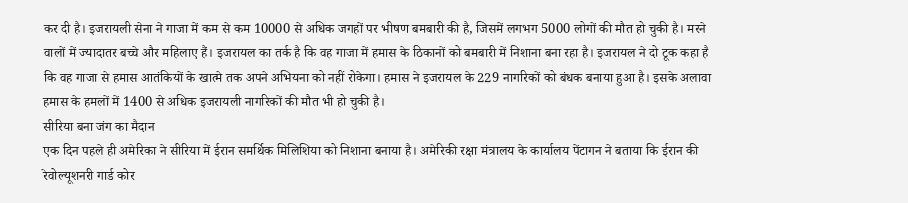कर दी है। इजरायली सेना ने गाजा में कम से कम 10000 से अधिक जगहों पर भीषण बमबारी की है, जिसमें लगभग 5000 लोगों की मौत हो चुकी है। मरने वालों में ज्यादातर बच्चे और महिलाए हैं। इजरायल का तर्क है कि वह गाजा में हमास के ठिकानों को बमबारी में निशाना बना रहा है। इजरायल ने दो टूक कहा है कि वह गाजा से हमास आतंकियों के खात्मे तक अपने अभियना को नहीं रोकेगा। हमास ने इजरायल के 229 नागरिकों को बंधक बनाया हुआ है। इसके अलावा हमास के हमलों में 1400 से अधिक इजरायली नागरिकों की मौत भी हो चुकी है।
सीरिया बना जंग का मैदान
एक दिन पहले ही अमेरिका ने सीरिया में ईरान समर्थिक मिलिशिया को निशाना बनाया है। अमेरिकी रक्षा मंत्रालय के कार्यालय पेंटागन ने बताया कि ईरान की रेवोल्यूशनरी गार्ड कोर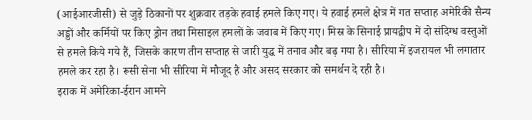(आईआरजीसी) से जुड़े ठिकानों पर शुक्रवार तड़के हवाई हमले किए गए। ये हवाई हमले क्षेत्र में गत सप्ताह अमेरिकी सैन्य अड्डों और कर्मियों पर किए ड्रोन तथा मिसाइल हमलों के जवाब में किए गए। मिस्र के सिनाई प्रायद्वीप में दो संदिग्ध वस्तुओं से हमले किये गये हैं, जिसके कारण तीन सप्ताह से जारी युद्ध में तनाव और बढ़ गया है। सीरिया में इजरायल भी लगातार हमले कर रहा है। रूसी सेना भी सीरिया में मौजूद है और असद सरकार को समर्थन दे रही है।
इराक में अमेरिका-ईरान आमने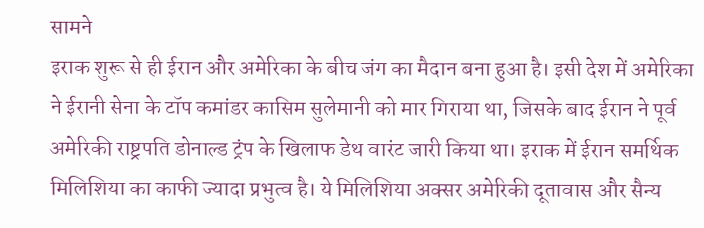सामने
इराक शुरू से ही ईरान और अमेरिका के बीच जंग का मैदान बना हुआ है। इसी देश में अमेरिका ने ईरानी सेना के टॉप कमांडर कासिम सुलेमानी को मार गिराया था, जिसके बाद ईरान ने पूर्व अमेरिकी राष्ट्रपति डोनाल्ड ट्रंप के खिलाफ डेथ वारंट जारी किया था। इराक में ईरान समर्थिक मिलिशिया का काफी ज्यादा प्रभुत्व है। ये मिलिशिया अक्सर अमेरिकी दूतावास और सैन्य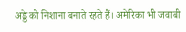अड्डे को निशाना बनाते रहते हैं। अमेरिका भी जवाबी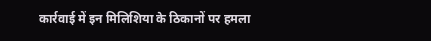कार्रवाई में इन मिलिशिया के ठिकानों पर हमला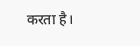करता है।